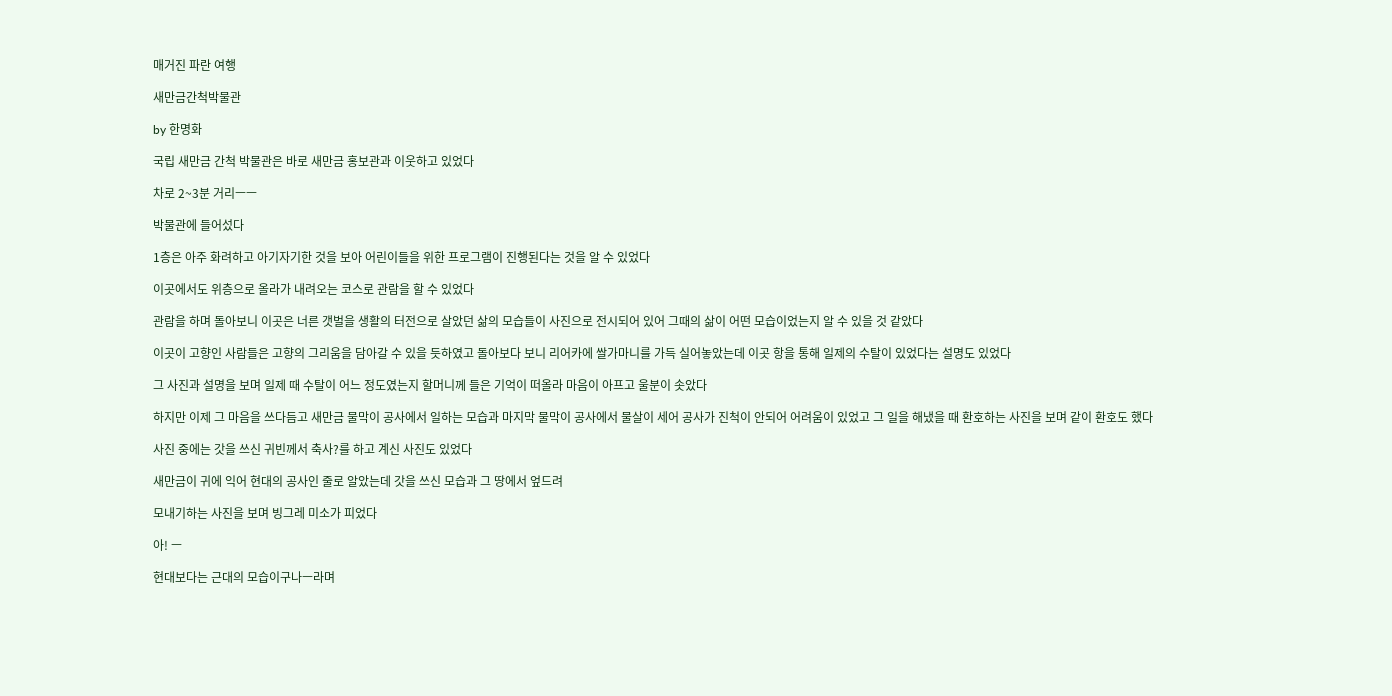매거진 파란 여행

새만금간척박물관

by 한명화

국립 새만금 간척 박물관은 바로 새만금 홍보관과 이웃하고 있었다

차로 2~3분 거리ㅡㅡ

박물관에 들어섰다

1층은 아주 화려하고 아기자기한 것을 보아 어린이들을 위한 프로그램이 진행된다는 것을 알 수 있었다

이곳에서도 위층으로 올라가 내려오는 코스로 관람을 할 수 있었다

관람을 하며 돌아보니 이곳은 너른 갯벌을 생활의 터전으로 살았던 삶의 모습들이 사진으로 전시되어 있어 그때의 삶이 어떤 모습이었는지 알 수 있을 것 같았다

이곳이 고향인 사람들은 고향의 그리움을 담아갈 수 있을 듯하였고 돌아보다 보니 리어카에 쌀가마니를 가득 실어놓았는데 이곳 항을 통해 일제의 수탈이 있었다는 설명도 있었다

그 사진과 설명을 보며 일제 때 수탈이 어느 정도였는지 할머니께 들은 기억이 떠올라 마음이 아프고 울분이 솟았다

하지만 이제 그 마음을 쓰다듬고 새만금 물막이 공사에서 일하는 모습과 마지막 물막이 공사에서 물살이 세어 공사가 진척이 안되어 어려움이 있었고 그 일을 해냈을 때 환호하는 사진을 보며 같이 환호도 했다

사진 중에는 갓을 쓰신 귀빈께서 축사?를 하고 계신 사진도 있었다

새만금이 귀에 익어 현대의 공사인 줄로 알았는데 갓을 쓰신 모습과 그 땅에서 엎드려

모내기하는 사진을 보며 빙그레 미소가 피었다

아! ㅡ

현대보다는 근대의 모습이구나ㅡ라며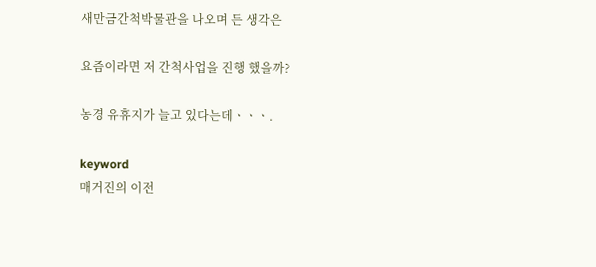새만금간척박물관을 나오며 든 생각은

요즘이라면 저 간척사업을 진행 했을까?

농경 유휴지가 늘고 있다는데ㆍㆍㆍ.

keyword
매거진의 이전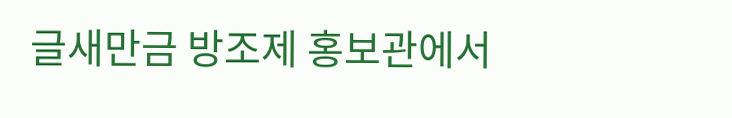글새만금 방조제 홍보관에서